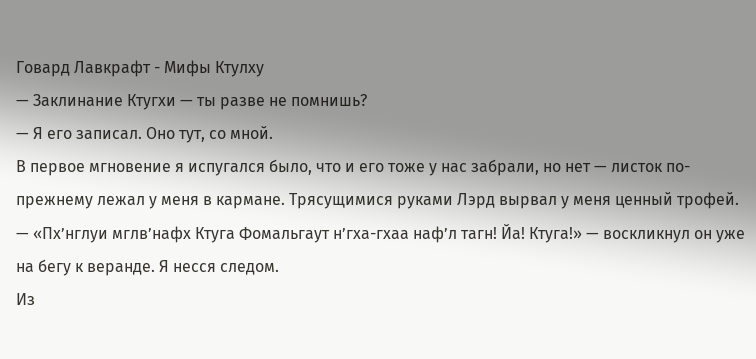Говард Лавкрафт - Мифы Ктулху
— Заклинание Ктугхи — ты разве не помнишь?
— Я его записал. Оно тут, со мной.
В первое мгновение я испугался было, что и его тоже у нас забрали, но нет — листок по-прежнему лежал у меня в кармане. Трясущимися руками Лэрд вырвал у меня ценный трофей.
— «Пх’нглуи мглв’нафх Ктуга Фомальгаут н’гха-гхаа наф’л тагн! Йа! Ктуга!» — воскликнул он уже на бегу к веранде. Я несся следом.
Из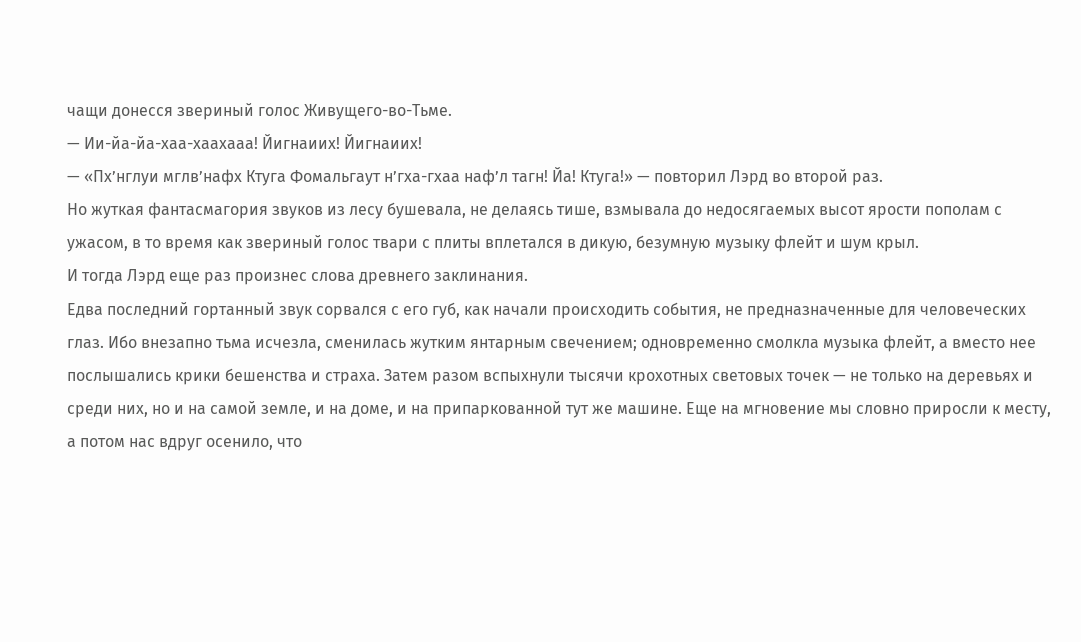чащи донесся звериный голос Живущего-во-Тьме.
— Ии-йа-йа-хаа-хаахааа! Йигнаиих! Йигнаиих!
— «Пх’нглуи мглв’нафх Ктуга Фомальгаут н’гха-гхаа наф’л тагн! Йа! Ктуга!» — повторил Лэрд во второй раз.
Но жуткая фантасмагория звуков из лесу бушевала, не делаясь тише, взмывала до недосягаемых высот ярости пополам с ужасом, в то время как звериный голос твари с плиты вплетался в дикую, безумную музыку флейт и шум крыл.
И тогда Лэрд еще раз произнес слова древнего заклинания.
Едва последний гортанный звук сорвался с его губ, как начали происходить события, не предназначенные для человеческих глаз. Ибо внезапно тьма исчезла, сменилась жутким янтарным свечением; одновременно смолкла музыка флейт, а вместо нее послышались крики бешенства и страха. Затем разом вспыхнули тысячи крохотных световых точек — не только на деревьях и среди них, но и на самой земле, и на доме, и на припаркованной тут же машине. Еще на мгновение мы словно приросли к месту, а потом нас вдруг осенило, что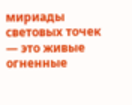мириады световых точек — это живые огненные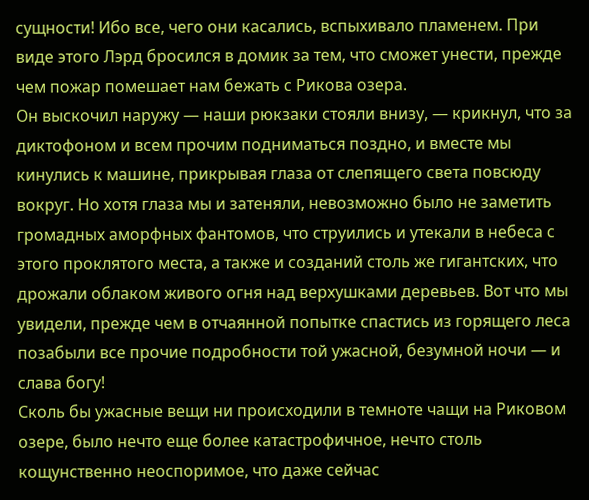сущности! Ибо все, чего они касались, вспыхивало пламенем. При виде этого Лэрд бросился в домик за тем, что сможет унести, прежде чем пожар помешает нам бежать с Рикова озера.
Он выскочил наружу — наши рюкзаки стояли внизу, — крикнул, что за диктофоном и всем прочим подниматься поздно, и вместе мы кинулись к машине, прикрывая глаза от слепящего света повсюду вокруг. Но хотя глаза мы и затеняли, невозможно было не заметить громадных аморфных фантомов, что струились и утекали в небеса с этого проклятого места, а также и созданий столь же гигантских, что дрожали облаком живого огня над верхушками деревьев. Вот что мы увидели, прежде чем в отчаянной попытке спастись из горящего леса позабыли все прочие подробности той ужасной, безумной ночи — и слава богу!
Сколь бы ужасные вещи ни происходили в темноте чащи на Риковом озере, было нечто еще более катастрофичное, нечто столь кощунственно неоспоримое, что даже сейчас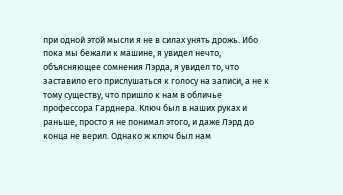при одной этой мысли я не в силах унять дрожь. Ибо пока мы бежали к машине, я увидел нечто, объясняющее сомнения Лэрда, я увидел то, что заставило его прислушаться к голосу на записи, а не к тому существу, что пришло к нам в обличье профессора Гарднера. Ключ был в наших руках и раньше, просто я не понимал этого, и даже Лэрд до конца не верил. Однако ж ключ был нам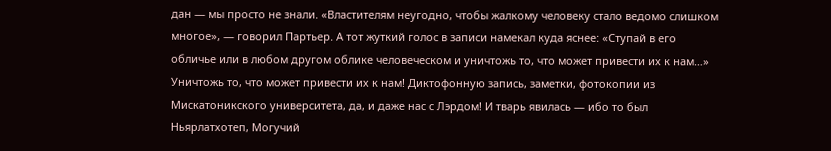дан — мы просто не знали. «Властителям неугодно, чтобы жалкому человеку стало ведомо слишком многое», — говорил Партьер. А тот жуткий голос в записи намекал куда яснее: «Ступай в его обличье или в любом другом облике человеческом и уничтожь то, что может привести их к нам…» Уничтожь то, что может привести их к нам! Диктофонную запись, заметки, фотокопии из Мискатоникского университета, да, и даже нас с Лэрдом! И тварь явилась — ибо то был Ньярлатхотеп, Могучий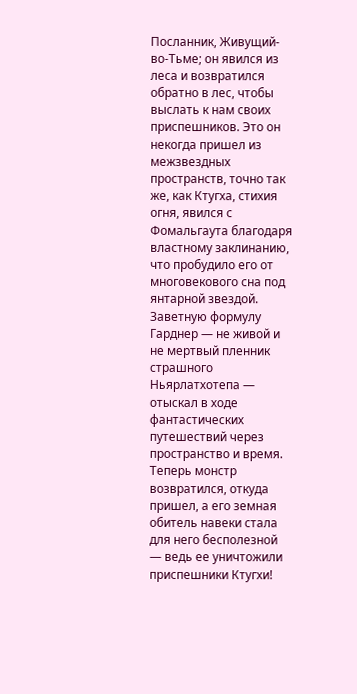Посланник, Живущий-во-Тьме; он явился из леса и возвратился обратно в лес, чтобы выслать к нам своих приспешников. Это он некогда пришел из межзвездных пространств, точно так же, как Ктугха, стихия огня, явился с Фомальгаута благодаря властному заклинанию, что пробудило его от многовекового сна под янтарной звездой. Заветную формулу Гарднер — не живой и не мертвый пленник страшного Ньярлатхотепа — отыскал в ходе фантастических путешествий через пространство и время. Теперь монстр возвратился, откуда пришел, а его земная обитель навеки стала для него бесполезной — ведь ее уничтожили приспешники Ктугхи!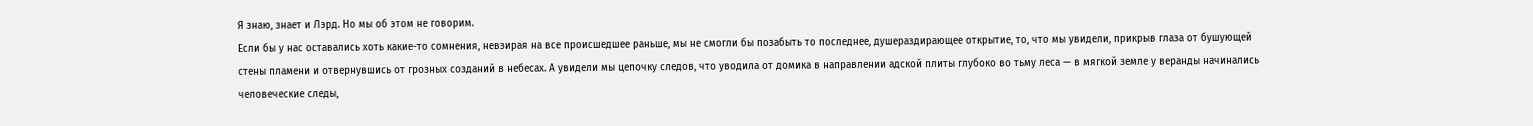Я знаю, знает и Лэрд. Но мы об этом не говорим.
Если бы у нас оставались хоть какие-то сомнения, невзирая на все происшедшее раньше, мы не смогли бы позабыть то последнее, душераздирающее открытие, то, что мы увидели, прикрыв глаза от бушующей стены пламени и отвернувшись от грозных созданий в небесах. А увидели мы цепочку следов, что уводила от домика в направлении адской плиты глубоко во тьму леса — в мягкой земле у веранды начинались человеческие следы,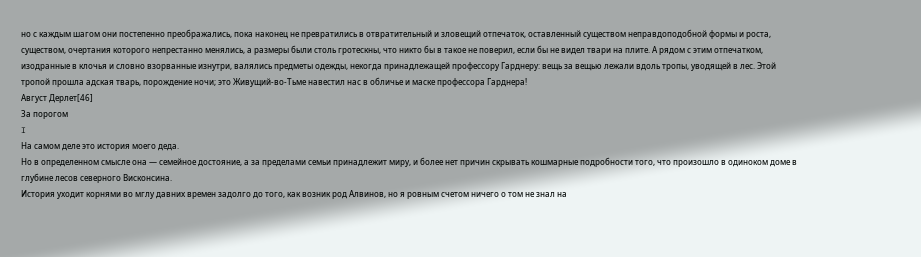но с каждым шагом они постепенно преображались, пока наконец не превратились в отвратительный и зловещий отпечаток, оставленный существом неправдоподобной формы и роста, существом, очертания которого непрестанно менялись, а размеры были столь гротескны, что никто бы в такое не поверил, если бы не видел твари на плите. А рядом с этим отпечатком, изодранные в клочья и словно взорванные изнутри, валялись предметы одежды, некогда принадлежащей профессору Гарднеру: вещь за вещью лежали вдоль тропы, уводящей в лес. Этой тропой прошла адская тварь, порождение ночи; это Живущий-во-Тьме навестил нас в обличье и маске профессора Гарднера!
Август Дерлет[46]
За порогом
I
На самом деле это история моего деда.
Но в определенном смысле она — семейное достояние, а за пределами семьи принадлежит миру, и более нет причин скрывать кошмарные подробности того, что произошло в одиноком доме в глубине лесов северного Висконсина.
История уходит корнями во мглу давних времен задолго до того, как возник род Алвинов, но я ровным счетом ничего о том не знал на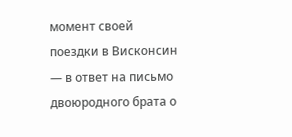момент своей поездки в Висконсин — в ответ на письмо двоюродного брата о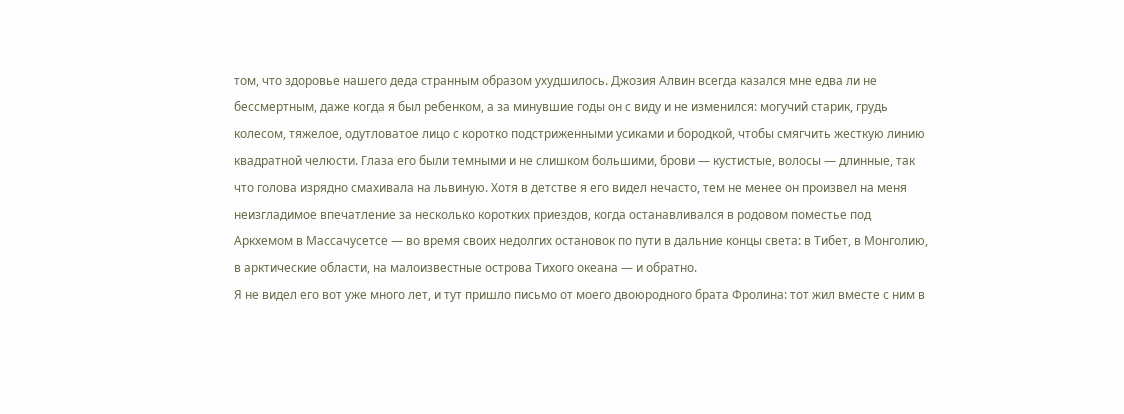том, что здоровье нашего деда странным образом ухудшилось. Джозия Алвин всегда казался мне едва ли не бессмертным, даже когда я был ребенком, а за минувшие годы он с виду и не изменился: могучий старик, грудь колесом, тяжелое, одутловатое лицо с коротко подстриженными усиками и бородкой, чтобы смягчить жесткую линию квадратной челюсти. Глаза его были темными и не слишком большими, брови — кустистые, волосы — длинные, так что голова изрядно смахивала на львиную. Хотя в детстве я его видел нечасто, тем не менее он произвел на меня неизгладимое впечатление за несколько коротких приездов, когда останавливался в родовом поместье под Аркхемом в Массачусетсе — во время своих недолгих остановок по пути в дальние концы света: в Тибет, в Монголию, в арктические области, на малоизвестные острова Тихого океана — и обратно.
Я не видел его вот уже много лет, и тут пришло письмо от моего двоюродного брата Фролина: тот жил вместе с ним в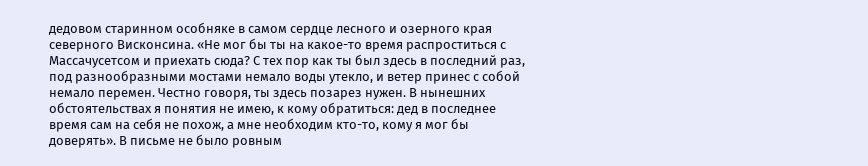дедовом старинном особняке в самом сердце лесного и озерного края северного Висконсина. «Не мог бы ты на какое-то время распроститься с Массачусетсом и приехать сюда? С тех пор как ты был здесь в последний раз, под разнообразными мостами немало воды утекло, и ветер принес с собой немало перемен. Честно говоря, ты здесь позарез нужен. В нынешних обстоятельствах я понятия не имею, к кому обратиться: дед в последнее время сам на себя не похож, а мне необходим кто-то, кому я мог бы доверять». В письме не было ровным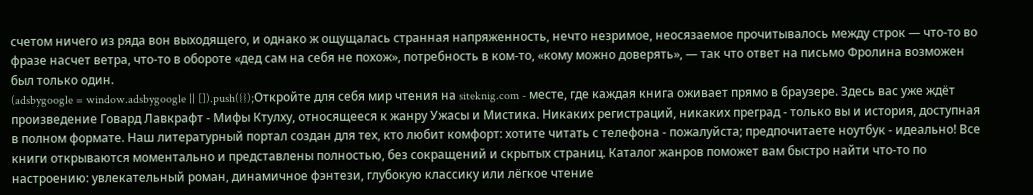счетом ничего из ряда вон выходящего, и однако ж ощущалась странная напряженность, нечто незримое, неосязаемое прочитывалось между строк — что-то во фразе насчет ветра, что-то в обороте «дед сам на себя не похож», потребность в ком-то, «кому можно доверять», — так что ответ на письмо Фролина возможен был только один.
(adsbygoogle = window.adsbygoogle || []).push({});Откройте для себя мир чтения на siteknig.com - месте, где каждая книга оживает прямо в браузере. Здесь вас уже ждёт произведение Говард Лавкрафт - Мифы Ктулху, относящееся к жанру Ужасы и Мистика. Никаких регистраций, никаких преград - только вы и история, доступная в полном формате. Наш литературный портал создан для тех, кто любит комфорт: хотите читать с телефона - пожалуйста; предпочитаете ноутбук - идеально! Все книги открываются моментально и представлены полностью, без сокращений и скрытых страниц. Каталог жанров поможет вам быстро найти что-то по настроению: увлекательный роман, динамичное фэнтези, глубокую классику или лёгкое чтение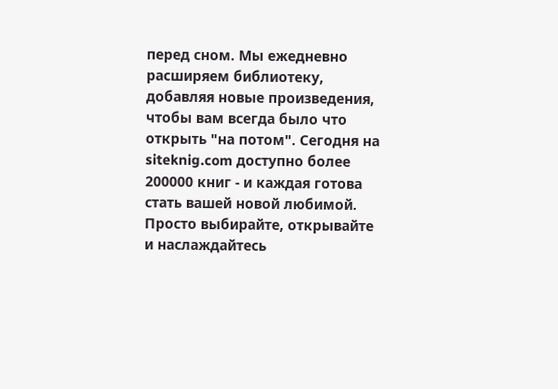перед сном. Мы ежедневно расширяем библиотеку, добавляя новые произведения, чтобы вам всегда было что открыть "на потом". Сегодня на siteknig.com доступно более 200000 книг - и каждая готова стать вашей новой любимой. Просто выбирайте, открывайте и наслаждайтесь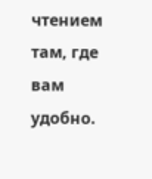чтением там, где вам удобно.